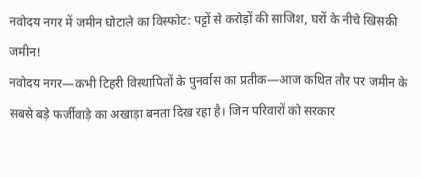नवोदय नगर में जमीन घोटाले का विस्फोट: पट्टों से करोड़ों की साजिश, घरों के नीचे खिसकी जमीन!
नवोदय नगर—कभी टिहरी विस्थापितों के पुनर्वास का प्रतीक—आज कथित तौर पर जमीन के सबसे बड़े फर्जीवाड़े का अखाड़ा बनता दिख रहा है। जिन परिवारों को सरकार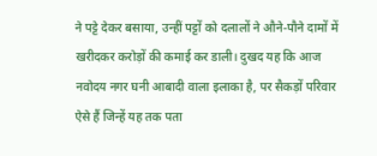ने पट्टे देकर बसाया, उन्हीं पट्टों को दलालों ने औने-पौने दामों में खरीदकर करोड़ों की कमाई कर डाली। दुखद यह कि आज नवोदय नगर घनी आबादी वाला इलाका है, पर सैकड़ों परिवार ऐसे हैं जिन्हें यह तक पता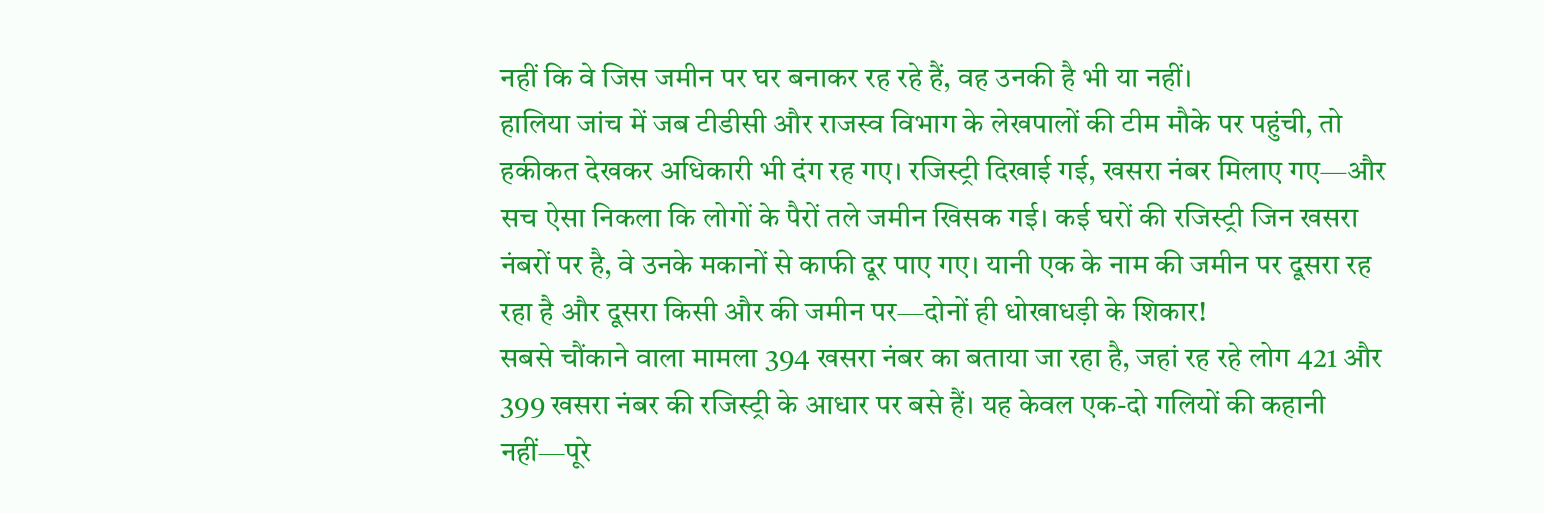नहीं कि वे जिस जमीन पर घर बनाकर रह रहे हैं, वह उनकी है भी या नहीं।
हालिया जांच में जब टीडीसी और राजस्व विभाग के लेखपालों की टीम मौके पर पहुंची, तो हकीकत देखकर अधिकारी भी दंग रह गए। रजिस्ट्री दिखाई गई, खसरा नंबर मिलाए गए—और सच ऐसा निकला कि लोगों के पैरों तले जमीन खिसक गई। कई घरों की रजिस्ट्री जिन खसरा नंबरों पर है, वे उनके मकानों से काफी दूर पाए गए। यानी एक के नाम की जमीन पर दूसरा रह रहा है और दूसरा किसी और की जमीन पर—दोनों ही धोखाधड़ी के शिकार!
सबसे चौंकाने वाला मामला 394 खसरा नंबर का बताया जा रहा है, जहां रह रहे लोग 421 और 399 खसरा नंबर की रजिस्ट्री के आधार पर बसे हैं। यह केवल एक-दो गलियों की कहानी नहीं—पूरे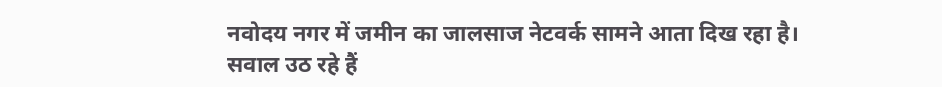नवोदय नगर में जमीन का जालसाज नेटवर्क सामने आता दिख रहा है। सवाल उठ रहे हैं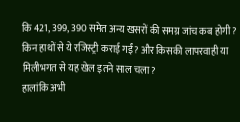कि 421, 399, 390 समेत अन्य खसरों की समग्र जांच कब होगी? किन हाथों से ये रजिस्ट्री कराई गईं? और किसकी लापरवाही या मिलीभगत से यह खेल इतने साल चला?
हालांकि अभी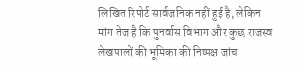लिखित रिपोर्ट सार्वजनिक नहीं हुई है, लेकिन मांग तेज है कि पुनर्वास विभाग और कुछ राजस्व लेखपालों की भूमिका की निष्पक्ष जांच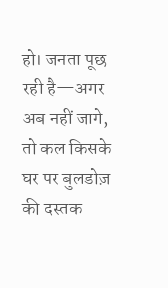हो। जनता पूछ रही है—अगर अब नहीं जागे, तो कल किसके घर पर बुलडोज़ की दस्तक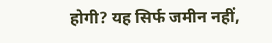होगी? यह सिर्फ जमीन नहीं,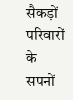सैकड़ों परिवारों के सपनों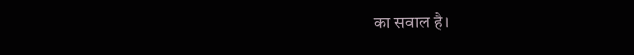का सवाल है।